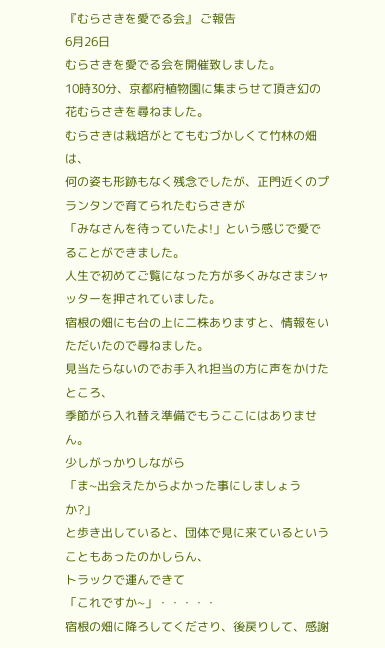『むらさきを愛でる会』 ご報告
6月26日
むらさきを愛でる会を開催致しました。
10時30分、京都府植物園に集まらせて頂き幻の花むらさきを尋ねました。
むらさきは栽培がとてもむづかしくて竹林の畑は、
何の姿も形跡もなく残念でしたが、正門近くのプランタンで育てられたむらさきが
「みなさんを待っていたよ!」という感じで愛でることができました。
人生で初めてご覧になった方が多くみなさまシャッターを押されていました。
宿根の畑にも台の上に二株ありますと、情報をいただいたので尋ねました。
見当たらないのでお手入れ担当の方に声をかけたところ、
季節がら入れ替え準備でもうここにはありません。
少しがっかりしながら
「ま~出会えたからよかった事にしましょうか?」
と歩き出していると、団体で見に来ているということもあったのかしらん、
トラックで運んできて
「これですか~」・・・・・
宿根の畑に降ろしてくださり、後戻りして、感謝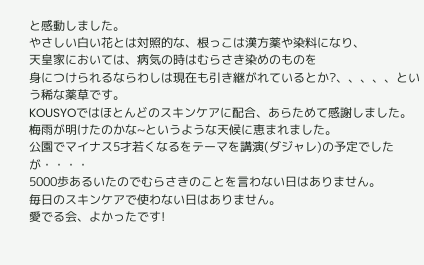と感動しました。
やさしい白い花とは対照的な、根っこは漢方薬や染料になり、
天皇家においては、病気の時はむらさき染めのものを
身につけられるならわしは現在も引き継がれているとか?、、、、、という稀な薬草です。
KOUSYOではほとんどのスキンケアに配合、あらためて感謝しました。
梅雨が明けたのかな~というような天候に恵まれました。
公園でマイナス5才若くなるをテーマを講演(ダジャレ)の予定でしたが・・・・
5000歩あるいたのでむらさきのことを言わない日はありません。
毎日のスキンケアで使わない日はありません。
愛でる会、よかったです!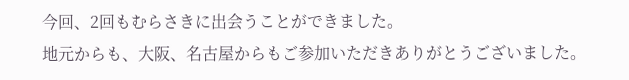今回、2回もむらさきに出会うことができました。
地元からも、大阪、名古屋からもご参加いただきありがとうございました。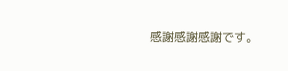感謝感謝感謝です。